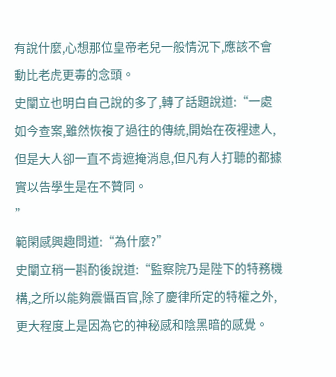有說什麼,心想那位皇帝老兒一般情況下,應該不會動比老虎更毒的念頭。
史闡立也明白自己說的多了,轉了話題說道:“一處如今查案,雖然恢複了過往的傳統,開始在夜裡逮人,但是大人卻一直不肯遮掩消息,但凡有人打聽的都據實以告學生是在不贊同。
”
範閑感興趣問道:“為什麼?”
史闡立稍一斟酌後說道:“監察院乃是陛下的特務機構,之所以能夠震懾百官,除了慶律所定的特權之外,更大程度上是因為它的神秘感和陰黑暗的感覺。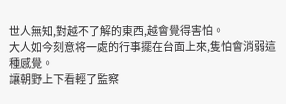世人無知,對越不了解的東西,越會覺得害怕。
大人如今刻意将一處的行事擺在台面上來,隻怕會消弱這種感覺。
讓朝野上下看輕了監察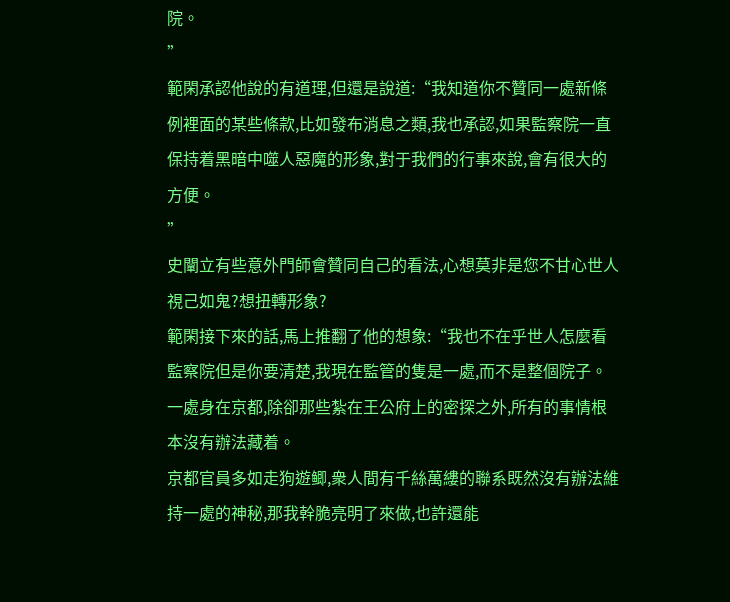院。
”
範閑承認他說的有道理,但還是說道:“我知道你不贊同一處新條例裡面的某些條款,比如發布消息之類,我也承認,如果監察院一直保持着黑暗中噬人惡魔的形象,對于我們的行事來說,會有很大的方便。
”
史闡立有些意外門師會贊同自己的看法,心想莫非是您不甘心世人視己如鬼?想扭轉形象?
範閑接下來的話,馬上推翻了他的想象:“我也不在乎世人怎麼看監察院但是你要清楚,我現在監管的隻是一處,而不是整個院子。
一處身在京都,除卻那些紮在王公府上的密探之外,所有的事情根本沒有辦法藏着。
京都官員多如走狗遊鲫,衆人間有千絲萬縷的聯系既然沒有辦法維持一處的神秘,那我幹脆亮明了來做,也許還能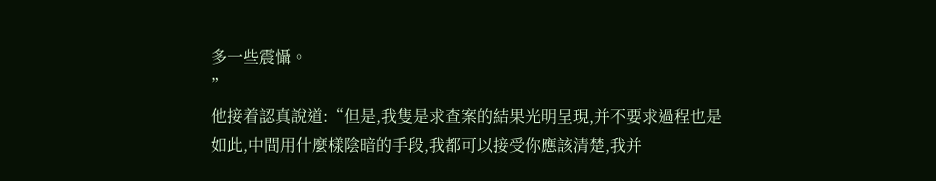多一些震懾。
”
他接着認真說道:“但是,我隻是求查案的結果光明呈現,并不要求過程也是如此,中間用什麼樣陰暗的手段,我都可以接受你應該清楚,我并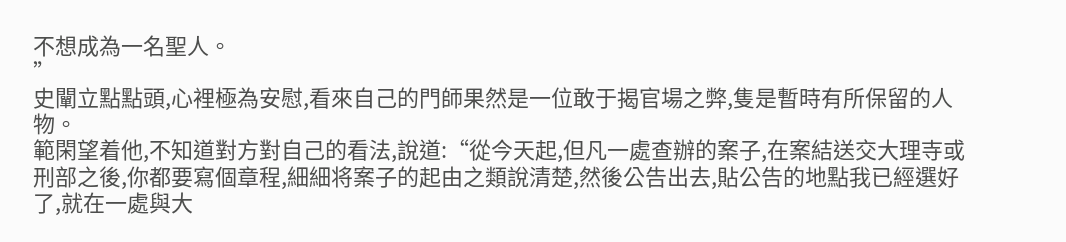不想成為一名聖人。
”
史闡立點點頭,心裡極為安慰,看來自己的門師果然是一位敢于揭官場之弊,隻是暫時有所保留的人物。
範閑望着他,不知道對方對自己的看法,說道:“從今天起,但凡一處查辦的案子,在案結送交大理寺或刑部之後,你都要寫個章程,細細将案子的起由之類說清楚,然後公告出去,貼公告的地點我已經選好了,就在一處與大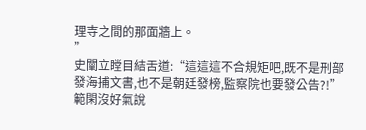理寺之間的那面牆上。
”
史闡立瞠目結舌道:“這這這不合規矩吧,既不是刑部發海捕文書,也不是朝廷發榜,監察院也要發公告?!”
範閑沒好氣說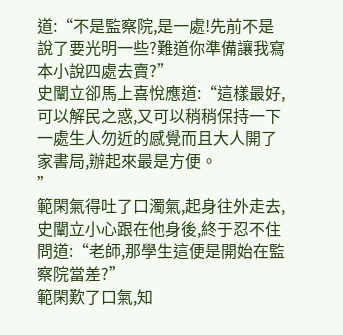道:“不是監察院,是一處!先前不是說了要光明一些?難道你準備讓我寫本小說四處去賣?”
史闡立卻馬上喜悅應道:“這樣最好,可以解民之惑,又可以稍稍保持一下一處生人勿近的感覺而且大人開了家書局,辦起來最是方便。
”
範閑氣得吐了口濁氣,起身往外走去,史闡立小心跟在他身後,終于忍不住問道:“老師,那學生這便是開始在監察院當差?”
範閑歎了口氣,知